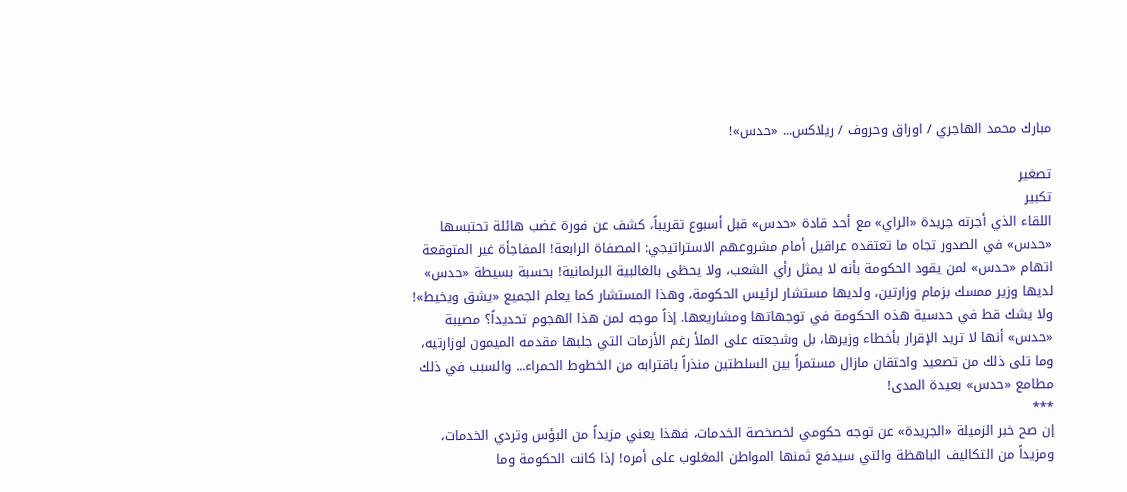مبارك محمد الهاجري / اوراق وحروف / ريلاكس... «حدس»!

تصغير
تكبير
اللقاء الذي أجرته جريدة «الراي» مع أحد قادة «حدس» قبل أسبوع تقريباً، كشف عن فورة غضب هائلة تحتبسها «حدس» في الصدور تجاه ما تعتقده عراقيل أمام مشروعهم الاستراتيجي: المصفاة الرابعة! المفاجأة غير المتوقعة اتهام «حدس» لمن يقود الحكومة بأنه لا يمثل رأي الشعب، ولا يحظى بالغالبية البرلمانية! بحسبة بسيطة «حدس» لديها وزير ممسك بزمام وزارتين، ولديها مستشار لرئيس الحكومة، وهذا المستشار كما يعلم الجميع «يشق ويخيط»! ولا يشك قط في حدسية هذه الحكومة في توجهاتها ومشاريعها. إذاً موجه لمن هذا الهجوم تحديداً؟ مصيبة «حدس» أنها لا تريد الإقرار بأخطاء وزيرها، بل وشجعته على الملأ رغم الأزمات التي جلبها مقدمه الميمون لوزارتيه، وما تلى ذلك من تصعيد واحتقان مازال مستمراً بين السلطتين منذراً باقترابه من الخطوط الحمراء... والسبب في ذلك مطامع «حدس» بعيدة المدى!
***
إن صح خبر الزميلة «الجريدة» عن توجه حكومي لخصخصة الخدمات، فهذا يعني مزيداً من البؤس وتردي الخدمات، ومزيداً من التكاليف الباهظة والتي سيدفع ثمنها المواطن المغلوب على أمره! إذا كانت الحكومة وما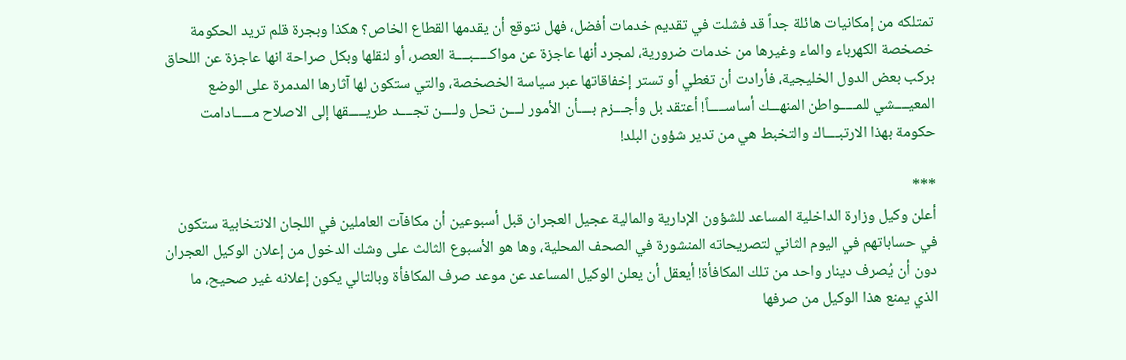تمتلكه من إمكانيات هائلة جداً قد فشلت في تقديم خدمات أفضل، فهل نتوقع أن يقدمها القطاع الخاص؟ هكذا وبجرة قلم تريد الحكومة خصخصة الكهرباء والماء وغيرها من خدمات ضرورية، لمجرد أنها عاجزة عن مواكـــــبــــة العصر، أو لنقلها وبكل صراحة انها عاجزة عن اللحاق بركب بعض الدول الخليجية، فأرادت أن تغطي أو تستر إخفاقاتها عبر سياسة الخصخصة، والتي ستكون لها آثارها المدمرة على الوضع المعيــــشي للمـــــواطن المنهـــك أساســـــاً! أعتقد بل وأجـــزم بــــأن الأمور لــــن تحل ولــــن تجــــد طريـــــقها إلى الاصلاح مـــــادامت حكومة بهذا الارتبــــاك والتخبط هي من تدير شؤون البلد!

***
أعلن وكيل وزارة الداخلية المساعد للشؤون الإدارية والمالية عجيل العجران قبل أسبوعين أن مكافآت العاملين في اللجان الانتخابية ستكون في حساباتهم في اليوم الثاني لتصريحاته المنشورة في الصحف المحلية، وها هو الأسبوع الثالث على وشك الدخول من إعلان الوكيل العجران دون أن يُصرف دينار واحد من تلك المكافأة! أيعقل أن يعلن الوكيل المساعد عن موعد صرف المكافأة وبالتالي يكون إعلانه غير صحيح، ما الذي يمنع هذا الوكيل من صرفها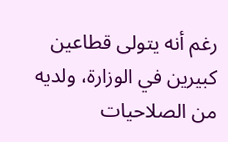رغم أنه يتولى قطاعين كبيرين في الوزارة، ولديه من الصلاحيات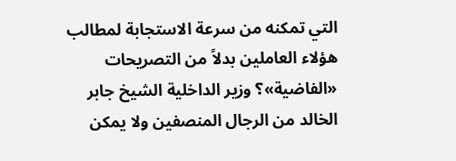التي تمكنه من سرعة الاستجابة لمطالب هؤلاء العاملين بدلاً من التصريحات «الفاضية»؟ وزير الداخلية الشيخ جابر الخالد من الرجال المنصفين ولا يمكن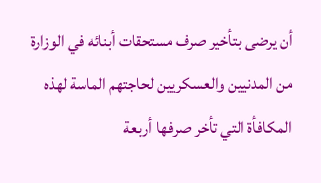أن يرضى بتأخير صرف مستحقات أبنائه في الوزارة من المدنيين والعسكريين لحاجتهم الماسة لهذه المكافأة التي تأخر صرفها أربعة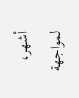أشهر، لمواجهة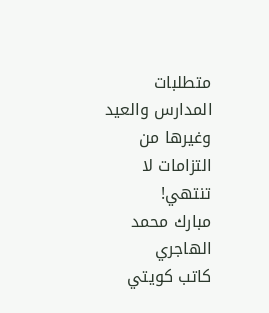متطلبات المدارس والعيد وغيرها من التزامات لا تنتهي!
مبارك محمد الهاجري
كاتب كويتي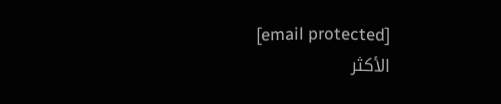[email protected]
الأكثر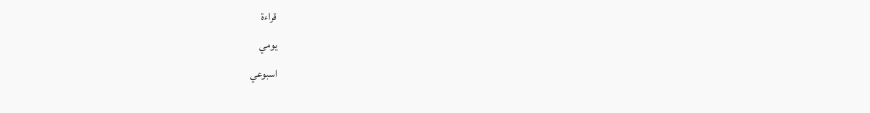قراءة
يومي
اسبوعي